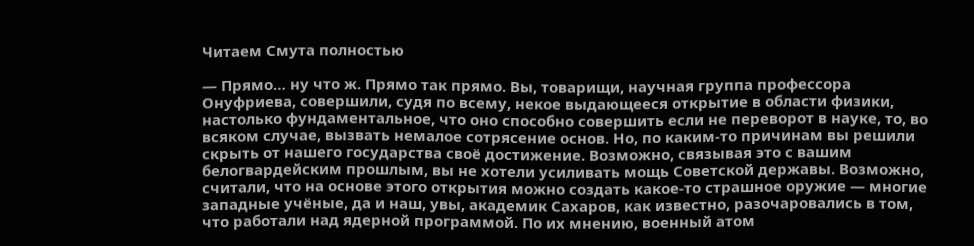Читаем Смута полностью

— Прямо… ну что ж. Прямо так прямо. Вы, товарищи, научная группа профессора Онуфриева, совершили, судя по всему, некое выдающееся открытие в области физики, настолько фундаментальное, что оно способно совершить если не переворот в науке, то, во всяком случае, вызвать немалое сотрясение основ. Но, по каким-то причинам вы решили скрыть от нашего государства своё достижение. Возможно, связывая это с вашим белогвардейским прошлым, вы не хотели усиливать мощь Советской державы. Возможно, считали, что на основе этого открытия можно создать какое-то страшное оружие — многие западные учёные, да и наш, увы, академик Сахаров, как известно, разочаровались в том, что работали над ядерной программой. По их мнению, военный атом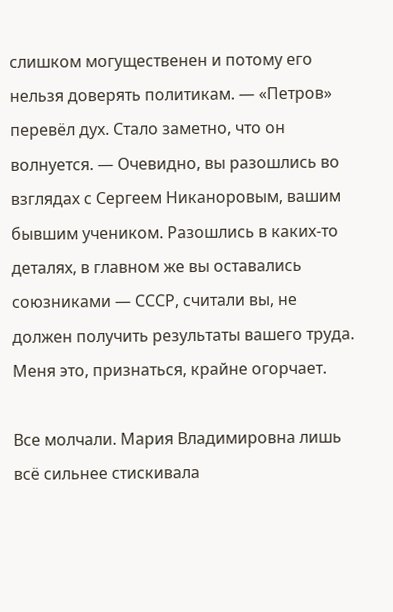слишком могущественен и потому его нельзя доверять политикам. — «Петров» перевёл дух. Стало заметно, что он волнуется. — Очевидно, вы разошлись во взглядах с Сергеем Никаноровым, вашим бывшим учеником. Разошлись в каких-то деталях, в главном же вы оставались союзниками — СССР, считали вы, не должен получить результаты вашего труда. Меня это, признаться, крайне огорчает.

Все молчали. Мария Владимировна лишь всё сильнее стискивала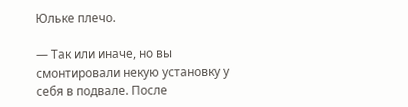Юльке плечо.

— Так или иначе, но вы смонтировали некую установку у себя в подвале. После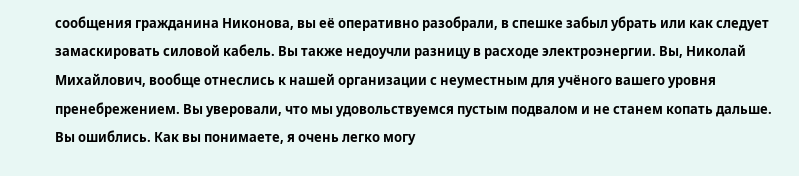сообщения гражданина Никонова, вы её оперативно разобрали, в спешке забыл убрать или как следует замаскировать силовой кабель. Вы также недоучли разницу в расходе электроэнергии. Вы, Николай Михайлович, вообще отнеслись к нашей организации с неуместным для учёного вашего уровня пренебрежением. Вы уверовали, что мы удовольствуемся пустым подвалом и не станем копать дальше. Вы ошиблись. Как вы понимаете, я очень легко могу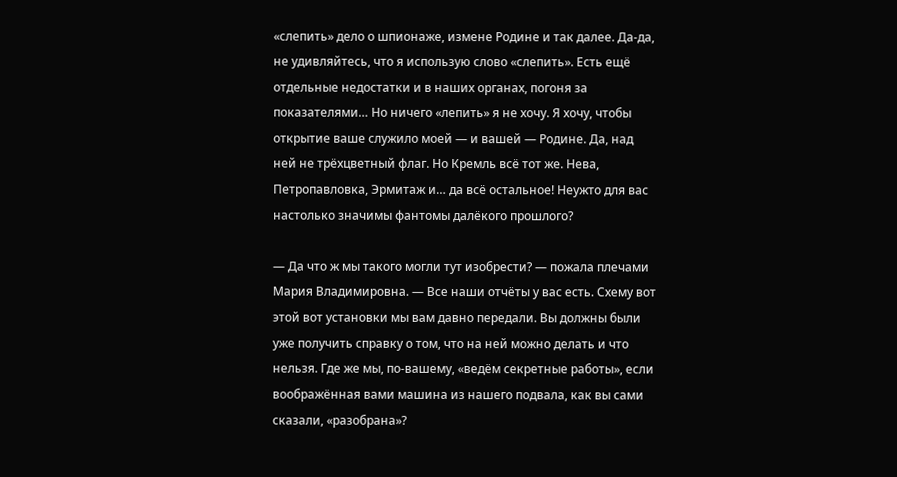«слепить» дело о шпионаже, измене Родине и так далее. Да-да, не удивляйтесь, что я использую слово «слепить». Есть ещё отдельные недостатки и в наших органах, погоня за показателями… Но ничего «лепить» я не хочу. Я хочу, чтобы открытие ваше служило моей — и вашей — Родине. Да, над ней не трёхцветный флаг. Но Кремль всё тот же. Нева, Петропавловка, Эрмитаж и… да всё остальное! Неужто для вас настолько значимы фантомы далёкого прошлого?

— Да что ж мы такого могли тут изобрести? — пожала плечами Мария Владимировна. — Все наши отчёты у вас есть. Схему вот этой вот установки мы вам давно передали. Вы должны были уже получить справку о том, что на ней можно делать и что нельзя. Где же мы, по-вашему, «ведём секретные работы», если воображённая вами машина из нашего подвала, как вы сами сказали, «разобрана»?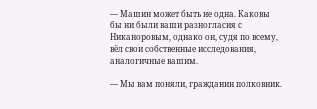— Машин может быть не одна. Каковы бы ни были ваши разногласия с Никаноровым, однако он, судя по всему, вёл свои собственные исследования, аналогичные вашим.

— Мы вам поняли, гражданин полковник.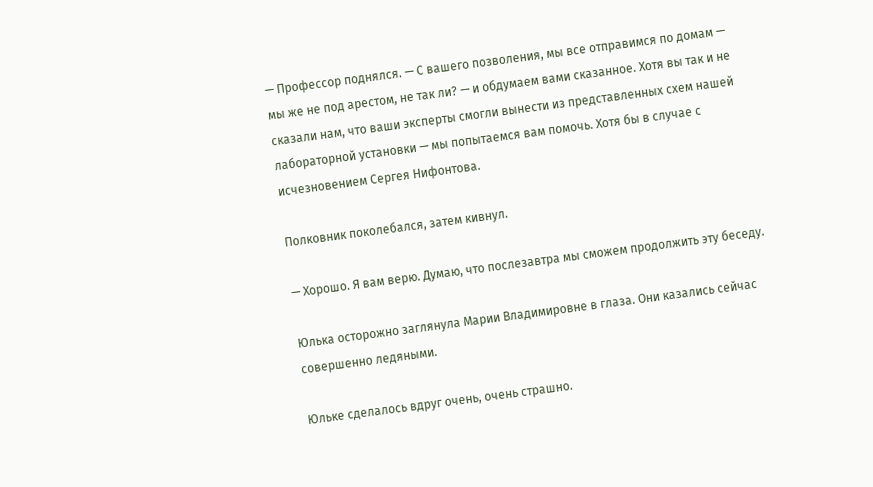— Профессор поднялся. — С вашего позволения, мы все отправимся по домам — мы же не под арестом, не так ли? — и обдумаем вами сказанное. Хотя вы так и не сказали нам, что ваши эксперты смогли вынести из представленных схем нашей лабораторной установки — мы попытаемся вам помочь. Хотя бы в случае с исчезновением Сергея Нифонтова.

Полковник поколебался, затем кивнул.

— Хорошо. Я вам верю. Думаю, что послезавтра мы сможем продолжить эту беседу.

Юлька осторожно заглянула Марии Владимировне в глаза. Они казались сейчас совершенно ледяными.

Юльке сделалось вдруг очень, очень страшно.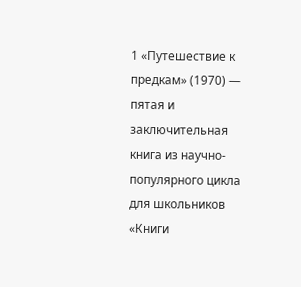1 «Путешествие к предкам» (1970) — пятая и заключительная книга из научно-популярного цикла для школьников «Книги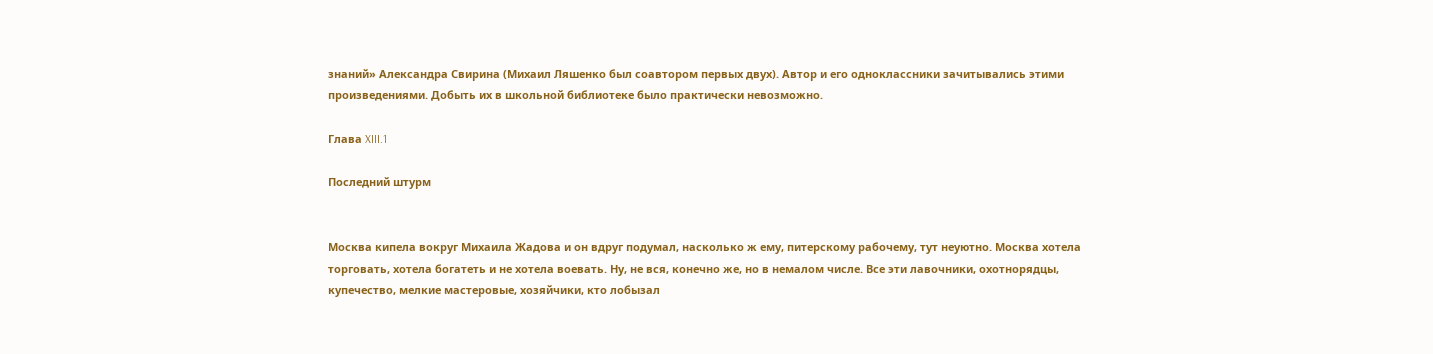знаний» Александра Свирина (Михаил Ляшенко был соавтором первых двух). Автор и его одноклассники зачитывались этими произведениями. Добыть их в школьной библиотеке было практически невозможно.

Глава XIII.1

Последний штурм


Москва кипела вокруг Михаила Жадова и он вдруг подумал, насколько ж ему, питерскому рабочему, тут неуютно. Москва хотела торговать, хотела богатеть и не хотела воевать. Ну, не вся, конечно же, но в немалом числе. Все эти лавочники, охотнорядцы, купечество, мелкие мастеровые, хозяйчики, кто лобызал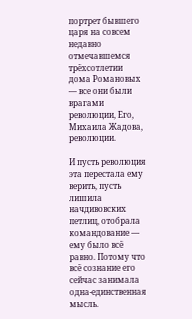портрет бывшего царя на совсем недавно отмечавшемся трёхсотлетии дома Романовых — все они были врагами революции, Его, Михаила Жадова, революции.

И пусть революция эта перестала ему верить, пусть лишила начдивовских петлиц, отобрала командование — ему было всё равно. Потому что всё сознание его сейчас занимала одна-единственная мысль.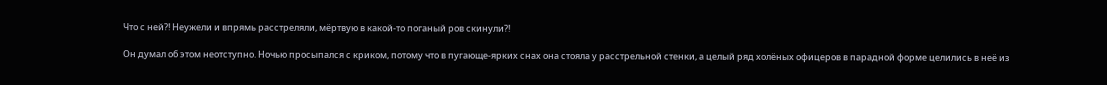Что с ней?! Неужели и впрямь расстреляли, мёртвую в какой-то поганый ров скинули?!

Он думал об этом неотступно. Ночью просыпался с криком, потому что в пугающе-ярких снах она стояла у расстрельной стенки, а целый ряд холёных офицеров в парадной форме целились в неё из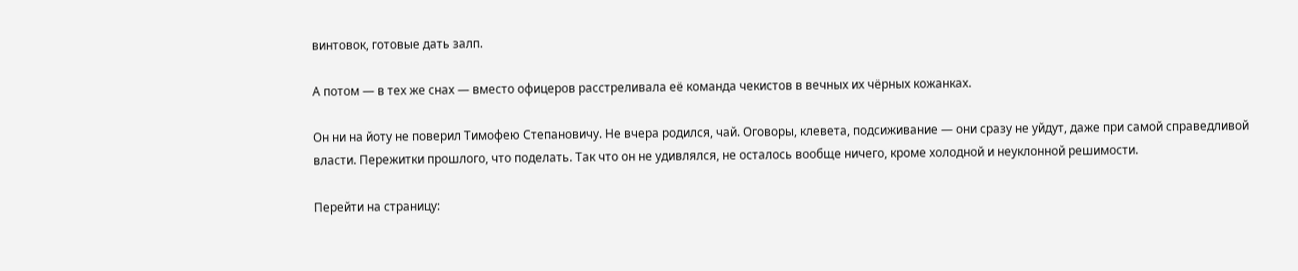винтовок, готовые дать залп.

А потом — в тех же снах — вместо офицеров расстреливала её команда чекистов в вечных их чёрных кожанках.

Он ни на йоту не поверил Тимофею Степановичу. Не вчера родился, чай. Оговоры, клевета, подсиживание — они сразу не уйдут, даже при самой справедливой власти. Пережитки прошлого, что поделать. Так что он не удивлялся, не осталось вообще ничего, кроме холодной и неуклонной решимости.

Перейти на страницу: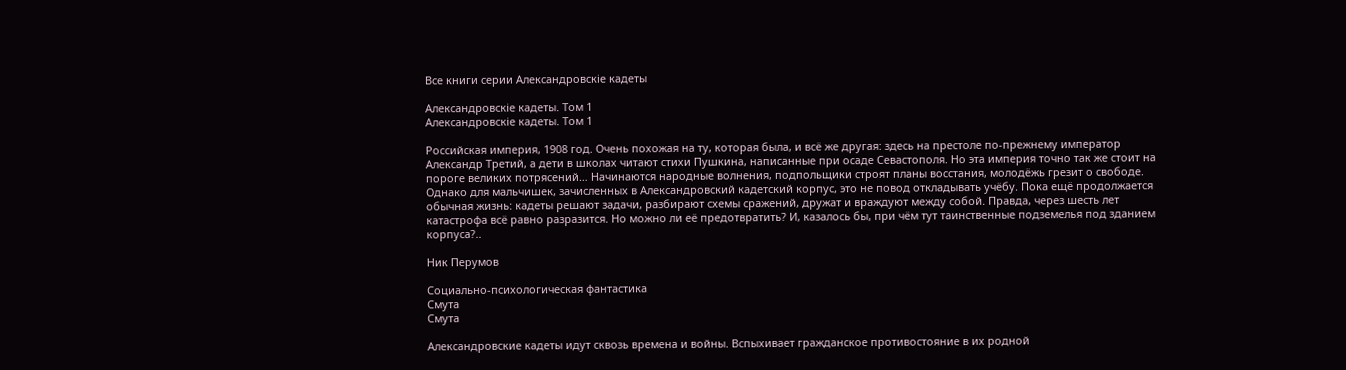Все книги серии Александровскiе кадеты

Александровскiе кадеты. Том 1
Александровскiе кадеты. Том 1

Российская империя, 1908 год. Очень похожая на ту, которая была, и всё же другая: здесь на престоле по-прежнему император Александр Третий, а дети в школах читают стихи Пушкина, написанные при осаде Севастополя. Но эта империя точно так же стоит на пороге великих потрясений… Начинаются народные волнения, подпольщики строят планы восстания, молодёжь грезит о свободе. Однако для мальчишек, зачисленных в Александровский кадетский корпус, это не повод откладывать учёбу. Пока ещё продолжается обычная жизнь: кадеты решают задачи, разбирают схемы сражений, дружат и враждуют между собой. Правда, через шесть лет катастрофа всё равно разразится. Но можно ли её предотвратить? И, казалось бы, при чём тут таинственные подземелья под зданием корпуса?..

Ник Перумов

Социально-психологическая фантастика
Смута
Смута

Александровские кадеты идут сквозь времена и войны. Вспыхивает гражданское противостояние в их родной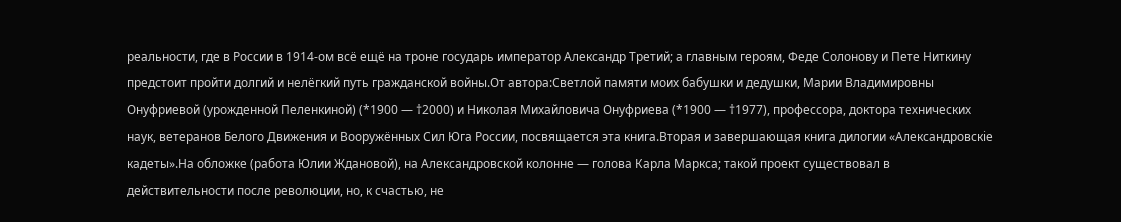реальности, где в России в 1914-ом всё ещё на троне государь император Александр Третий; а главным героям, Феде Солонову и Пете Ниткину предстоит пройти долгий и нелёгкий путь гражданской войны.От автора:Светлой памяти моих бабушки и дедушки, Марии Владимировны Онуфриевой (урожденной Пеленкиной) (*1900 — †2000) и Николая Михайловича Онуфриева (*1900 — †1977), профессора, доктора технических наук, ветеранов Белого Движения и Вооружённых Сил Юга России, посвящается эта книга.Вторая и завершающая книга дилогии «Александровскiе кадеты».На обложке (работа Юлии Ждановой), на Александровской колонне — голова Карла Маркса; такой проект существовал в действительности после революции, но, к счастью, не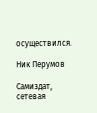осуществился.

Ник Перумов

Самиздат, сетевая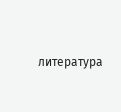литература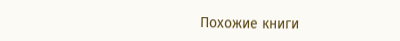Похожие книги